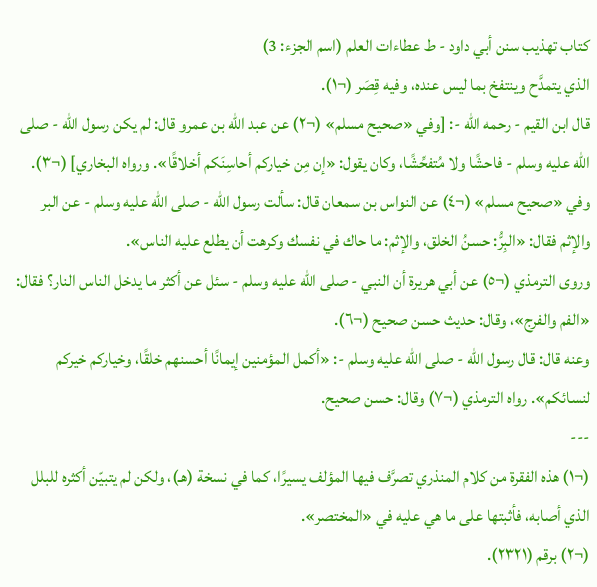كتاب تهذيب سنن أبي داود - ط عطاءات العلم (اسم الجزء: 3)
الذي يتمدَّح وينتفخ بما ليس عنده، وفيه قِصَر (¬١).
قال ابن القيم - رحمه الله -: [وفي «صحيح مسلم» (¬٢) عن عبد الله بن عمرو قال: لم يكن رسول الله - صلى الله عليه وسلم - فاحشًا ولا مُتفحِّشًا، وكان يقول: «إن مِن خياركم أحاسِنَكم أخلاقًا». ورواه البخاري] (¬٣).
وفي «صحيح مسلم» (¬٤) عن النواس بن سمعان قال: سألت رسول الله - صلى الله عليه وسلم - عن البر والإثم فقال: «البِرُّ: حسنُ الخلق، والإثم: ما حاك في نفسك وكرهت أن يطلع عليه الناس».
وروى الترمذي (¬٥) عن أبي هريرة أن النبي - صلى الله عليه وسلم - سئل عن أكثر ما يدخل الناس النار؟ فقال: «الفم والفرج»، وقال: حديث حسن صحيح (¬٦).
وعنه قال: قال رسول الله - صلى الله عليه وسلم -: «أكمل المؤمنين إيمانًا أحسنهم خلقًا، وخياركم خيركم لنسائكم». رواه الترمذي (¬٧) وقال: حسن صحيح.
---
(¬١) هذه الفقرة من كلام المنذري تصرَّف فيها المؤلف يسيرًا، كما في نسخة (هـ)، ولكن لم يتبيّن أكثره للبلل الذي أصابه، فأثبتها على ما هي عليه في «المختصر».
(¬٢) برقم (٢٣٢١).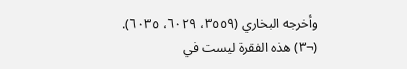وأخرجه البخاري (٣٥٥٩، ٦٠٢٩، ٦٠٣٥).
(¬٣) هذه الفقرة ليست في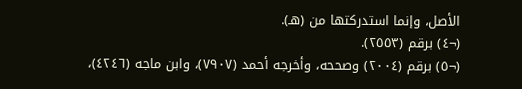الأصل، وإنما استدركتها من (هـ).
(¬٤) برقم (٢٥٥٣).
(¬٥) برقم (٢٠٠٤) وصححه، وأخرجه أحمد (٧٩٠٧)، وابن ماجه (٤٢٤٦)،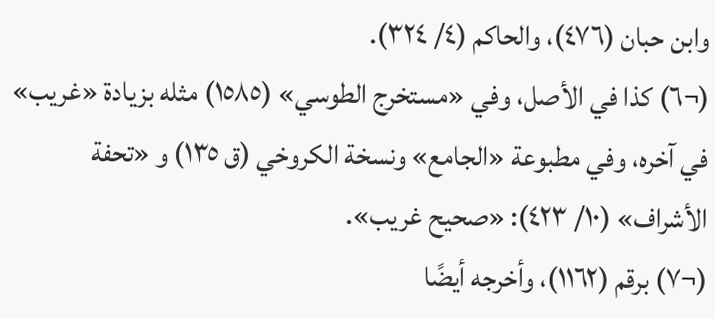وابن حبان (٤٧٦)، والحاكم (٤/ ٣٢٤).
(¬٦) كذا في الأصل، وفي «مستخرج الطوسي» (١٥٨٥) مثله بزيادة «غريب» في آخره، وفي مطبوعة «الجامع» ونسخة الكروخي (ق ١٣٥) و «تحفة الأشراف» (١٠/ ٤٢٣): «صحيح غريب».
(¬٧) برقم (١١٦٢)، وأخرجه أيضًا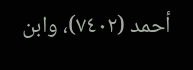أحمد (٧٤٠٢)، وابن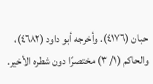حبان (٤١٧٦). وأخرجه أبو داود (٤٦٨٢)، والحاكم (١/ ٣) مختصرًا دون شطره الأخير.